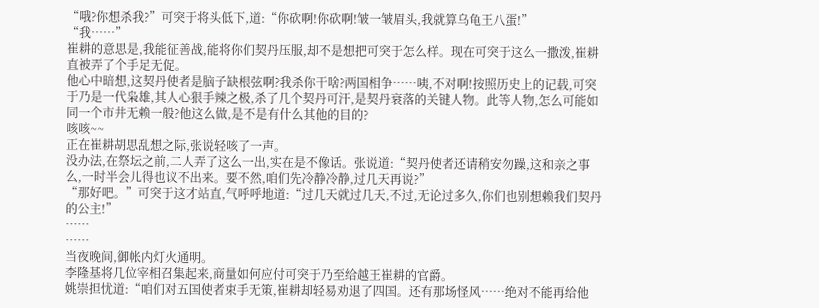“哦?你想杀我?”可突于将头低下,道:“你砍啊!你砍啊!皱一皱眉头,我就算乌龟王八蛋!”
“我……”
崔耕的意思是,我能征善战,能将你们契丹压服,却不是想把可突于怎么样。现在可突于这么一撒泼,崔耕直被弄了个手足无促。
他心中暗想,这契丹使者是脑子缺根弦啊?我杀你干啥?两国相争……咦,不对啊!按照历史上的记载,可突于乃是一代枭雄,其人心狠手辣之极,杀了几个契丹可汗,是契丹衰落的关键人物。此等人物,怎么可能如同一个市井无赖一般?他这么做,是不是有什么其他的目的?
咳咳~~
正在崔耕胡思乱想之际,张说轻咳了一声。
没办法,在祭坛之前,二人弄了这么一出,实在是不像话。张说道:“契丹使者还请稍安勿躁,这和亲之事么,一时半会儿得也议不出来。要不然,咱们先冷静冷静,过几天再说?”
“那好吧。”可突于这才站直,气呼呼地道:“过几天就过几天,不过,无论过多久,你们也别想赖我们契丹的公主!”
……
……
当夜晚间,御帐内灯火通明。
李隆基将几位宰相召集起来,商量如何应付可突于乃至给越王崔耕的官爵。
姚崇担忧道:“咱们对五国使者束手无策,崔耕却轻易劝退了四国。还有那场怪风……绝对不能再给他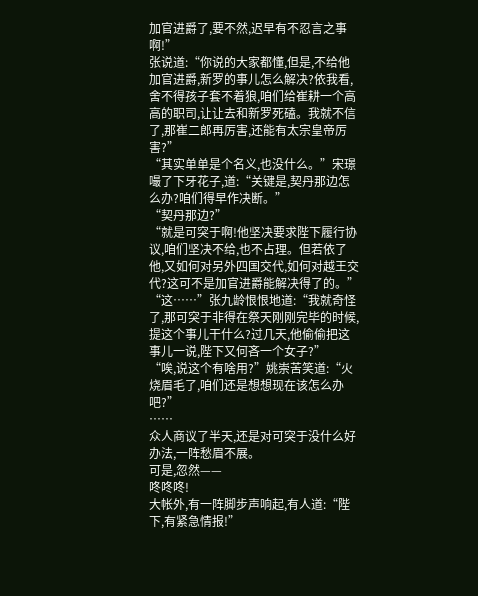加官进爵了,要不然,迟早有不忍言之事啊!”
张说道:“你说的大家都懂,但是,不给他加官进爵,新罗的事儿怎么解决?依我看,舍不得孩子套不着狼,咱们给崔耕一个高高的职司,让让去和新罗死磕。我就不信了,那崔二郎再厉害,还能有太宗皇帝厉害?”
“其实单单是个名义,也没什么。”宋璟嘬了下牙花子,道:“关键是,契丹那边怎么办?咱们得早作决断。”
“契丹那边?”
“就是可突于啊!他坚决要求陛下履行协议,咱们坚决不给,也不占理。但若依了他,又如何对另外四国交代,如何对越王交代?这可不是加官进爵能解决得了的。”
“这……”张九龄恨恨地道:“我就奇怪了,那可突于非得在祭天刚刚完毕的时候,提这个事儿干什么?过几天,他偷偷把这事儿一说,陛下又何吝一个女子?”
“唉,说这个有啥用?”姚崇苦笑道:“火烧眉毛了,咱们还是想想现在该怎么办吧?”
……
众人商议了半天,还是对可突于没什么好办法,一阵愁眉不展。
可是,忽然——
咚咚咚!
大帐外,有一阵脚步声响起,有人道:“陛下,有紧急情报!”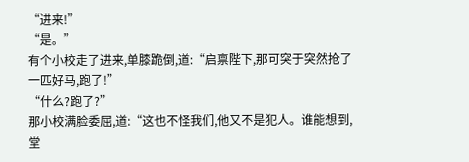“进来!”
“是。”
有个小校走了进来,单膝跪倒,道:“启禀陛下,那可突于突然抢了一匹好马,跑了!”
“什么?跑了?”
那小校满脸委屈,道:“这也不怪我们,他又不是犯人。谁能想到,堂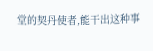堂的契丹使者,能干出这种事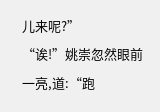儿来呢?”
“诶!”姚崇忽然眼前一亮,道:“跑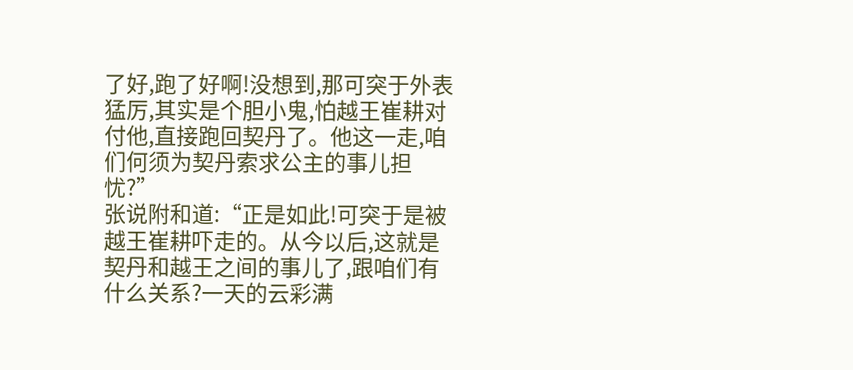了好,跑了好啊!没想到,那可突于外表猛厉,其实是个胆小鬼,怕越王崔耕对付他,直接跑回契丹了。他这一走,咱们何须为契丹索求公主的事儿担忧?”
张说附和道:“正是如此!可突于是被越王崔耕吓走的。从今以后,这就是契丹和越王之间的事儿了,跟咱们有什么关系?一天的云彩满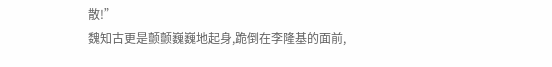散!”
魏知古更是颤颤巍巍地起身,跪倒在李隆基的面前,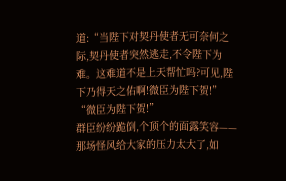道:“当陛下对契丹使者无可奈何之际,契丹使者突然逃走,不令陛下为难。这难道不是上天帮忙吗?可见,陛下乃得天之佑啊!微臣为陛下贺!”
“微臣为陛下贺!”
群臣纷纷跪倒,个顶个的面露笑容——那场怪风给大家的压力太大了,如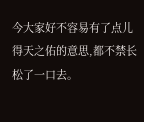今大家好不容易有了点儿得天之佑的意思,都不禁长松了一口去。